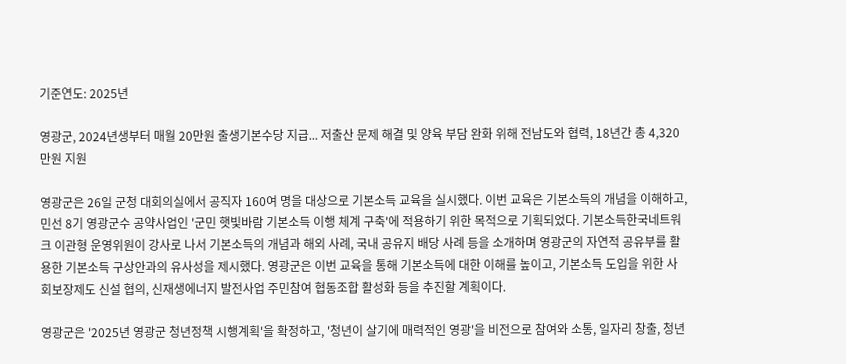기준연도: 2025년

영광군, 2024년생부터 매월 20만원 출생기본수당 지급... 저출산 문제 해결 및 양육 부담 완화 위해 전남도와 협력, 18년간 총 4,320만원 지원

영광군은 26일 군청 대회의실에서 공직자 160여 명을 대상으로 기본소득 교육을 실시했다. 이번 교육은 기본소득의 개념을 이해하고, 민선 8기 영광군수 공약사업인 '군민 햇빛바람 기본소득 이행 체계 구축'에 적용하기 위한 목적으로 기획되었다. 기본소득한국네트워크 이관형 운영위원이 강사로 나서 기본소득의 개념과 해외 사례, 국내 공유지 배당 사례 등을 소개하며 영광군의 자연적 공유부를 활용한 기본소득 구상안과의 유사성을 제시했다. 영광군은 이번 교육을 통해 기본소득에 대한 이해를 높이고, 기본소득 도입을 위한 사회보장제도 신설 협의, 신재생에너지 발전사업 주민참여 협동조합 활성화 등을 추진할 계획이다.

영광군은 '2025년 영광군 청년정책 시행계획'을 확정하고, '청년이 살기에 매력적인 영광'을 비전으로 참여와 소통, 일자리 창출, 청년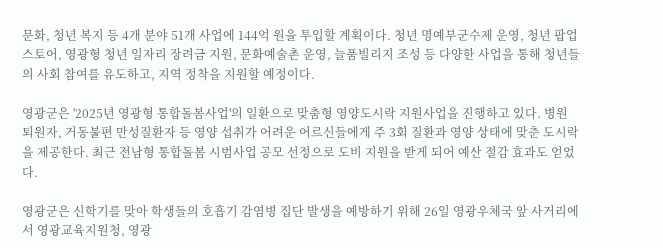문화, 청년 복지 등 4개 분야 51개 사업에 144억 원을 투입할 계획이다. 청년 명예부군수제 운영, 청년 팝업 스토어, 영광형 청년 일자리 장려금 지원, 문화예술촌 운영, 늘품빌리지 조성 등 다양한 사업을 통해 청년들의 사회 참여를 유도하고, 지역 정착을 지원할 예정이다.

영광군은 '2025년 영광형 통합돌봄사업'의 일환으로 맞춤형 영양도시락 지원사업을 진행하고 있다. 병원 퇴원자, 거동불편 만성질환자 등 영양 섭취가 어려운 어르신들에게 주 3회 질환과 영양 상태에 맞춘 도시락을 제공한다. 최근 전남형 통합돌봄 시범사업 공모 선정으로 도비 지원을 받게 되어 예산 절감 효과도 얻었다.

영광군은 신학기를 맞아 학생들의 호흡기 감염병 집단 발생을 예방하기 위해 26일 영광우체국 앞 사거리에서 영광교육지원청, 영광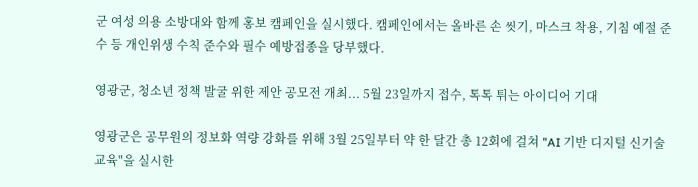군 여성 의용 소방대와 함께 홍보 캠페인을 실시했다. 캠페인에서는 올바른 손 씻기, 마스크 착용, 기침 예절 준수 등 개인위생 수칙 준수와 필수 예방접종을 당부했다.

영광군, 청소년 정책 발굴 위한 제안 공모전 개최... 5월 23일까지 접수, 톡톡 튀는 아이디어 기대

영광군은 공무원의 정보화 역량 강화를 위해 3월 25일부터 약 한 달간 총 12회에 걸쳐 "AI 기반 디지털 신기술 교육"을 실시한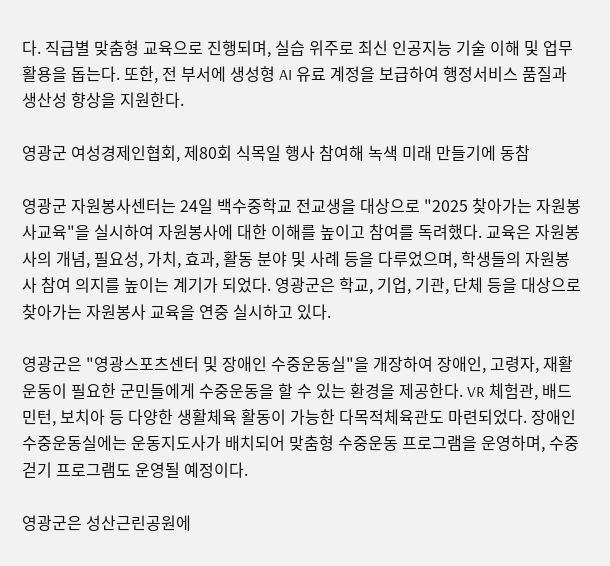다. 직급별 맞춤형 교육으로 진행되며, 실습 위주로 최신 인공지능 기술 이해 및 업무 활용을 돕는다. 또한, 전 부서에 생성형 AI 유료 계정을 보급하여 행정서비스 품질과 생산성 향상을 지원한다.

영광군 여성경제인협회, 제80회 식목일 행사 참여해 녹색 미래 만들기에 동참

영광군 자원봉사센터는 24일 백수중학교 전교생을 대상으로 "2025 찾아가는 자원봉사교육"을 실시하여 자원봉사에 대한 이해를 높이고 참여를 독려했다. 교육은 자원봉사의 개념, 필요성, 가치, 효과, 활동 분야 및 사례 등을 다루었으며, 학생들의 자원봉사 참여 의지를 높이는 계기가 되었다. 영광군은 학교, 기업, 기관, 단체 등을 대상으로 찾아가는 자원봉사 교육을 연중 실시하고 있다.

영광군은 "영광스포츠센터 및 장애인 수중운동실"을 개장하여 장애인, 고령자, 재활운동이 필요한 군민들에게 수중운동을 할 수 있는 환경을 제공한다. VR 체험관, 배드민턴, 보치아 등 다양한 생활체육 활동이 가능한 다목적체육관도 마련되었다. 장애인수중운동실에는 운동지도사가 배치되어 맞춤형 수중운동 프로그램을 운영하며, 수중걷기 프로그램도 운영될 예정이다.

영광군은 성산근린공원에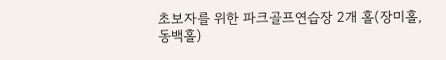초보자를 위한 파크골프연습장 2개 홀(장미홀, 동백홀)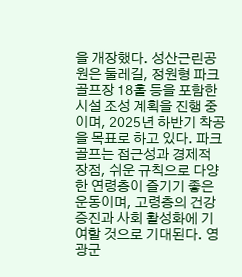을 개장했다. 성산근린공원은 둘레길, 정원형 파크골프장 18홀 등을 포함한 시설 조성 계획을 진행 중이며, 2025년 하반기 착공을 목표로 하고 있다. 파크골프는 접근성과 경제적 장점, 쉬운 규칙으로 다양한 연령층이 즐기기 좋은 운동이며, 고령층의 건강 증진과 사회 활성화에 기여할 것으로 기대된다. 영광군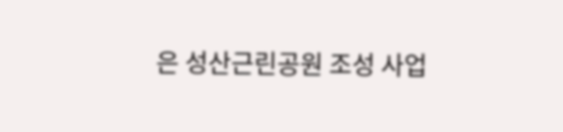은 성산근린공원 조성 사업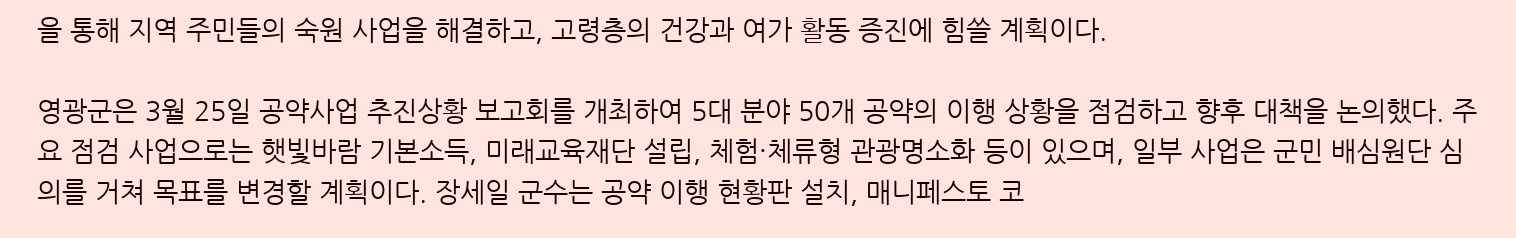을 통해 지역 주민들의 숙원 사업을 해결하고, 고령층의 건강과 여가 활동 증진에 힘쓸 계획이다.

영광군은 3월 25일 공약사업 추진상황 보고회를 개최하여 5대 분야 50개 공약의 이행 상황을 점검하고 향후 대책을 논의했다. 주요 점검 사업으로는 햇빛바람 기본소득, 미래교육재단 설립, 체험·체류형 관광명소화 등이 있으며, 일부 사업은 군민 배심원단 심의를 거쳐 목표를 변경할 계획이다. 장세일 군수는 공약 이행 현황판 설치, 매니페스토 코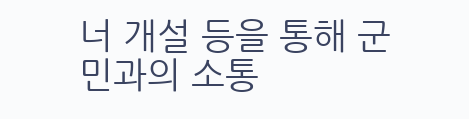너 개설 등을 통해 군민과의 소통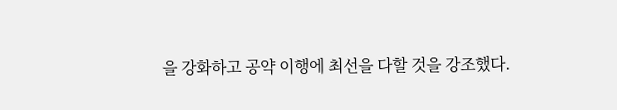을 강화하고 공약 이행에 최선을 다할 것을 강조했다.